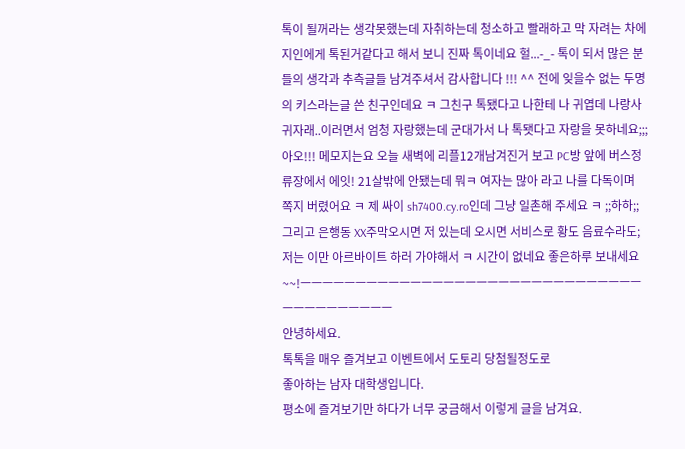톡이 될꺼라는 생각못했는데 자취하는데 청소하고 빨래하고 막 자려는 차에 지인에게 톡된거같다고 해서 보니 진짜 톡이네요 헐...-_- 톡이 되서 많은 분들의 생각과 추측글들 남겨주셔서 감사합니다 !!! ^^ 전에 잊을수 없는 두명의 키스라는글 쓴 친구인데요 ㅋ 그친구 톡됐다고 나한테 나 귀엽데 나랑사귀자래..이러면서 엄청 자랑했는데 군대가서 나 톡됏다고 자랑을 못하네요;;; 아오!!! 메모지는요 오늘 새벽에 리플12개남겨진거 보고 PC방 앞에 버스정류장에서 에잇! 21살밖에 안됐는데 뭐ㅋ 여자는 많아 라고 나를 다독이며 쪽지 버렸어요 ㅋ 제 싸이 sh7400.cy.ro인데 그냥 일촌해 주세요 ㅋ ;;하하;; 그리고 은행동 XX주막오시면 저 있는데 오시면 서비스로 황도 음료수라도; 저는 이만 아르바이트 하러 가야해서 ㅋ 시간이 없네요 좋은하루 보내세요~~!ㅡㅡㅡㅡㅡㅡㅡㅡㅡㅡㅡㅡㅡㅡㅡㅡㅡㅡㅡㅡㅡㅡㅡㅡㅡㅡㅡㅡㅡㅡㅡㅡㅡㅡㅡㅡㅡㅡㅡㅡㅡ
안녕하세요.
톡톡을 매우 즐겨보고 이벤트에서 도토리 당첨될정도로
좋아하는 남자 대학생입니다.
평소에 즐겨보기만 하다가 너무 궁금해서 이렇게 글을 남겨요.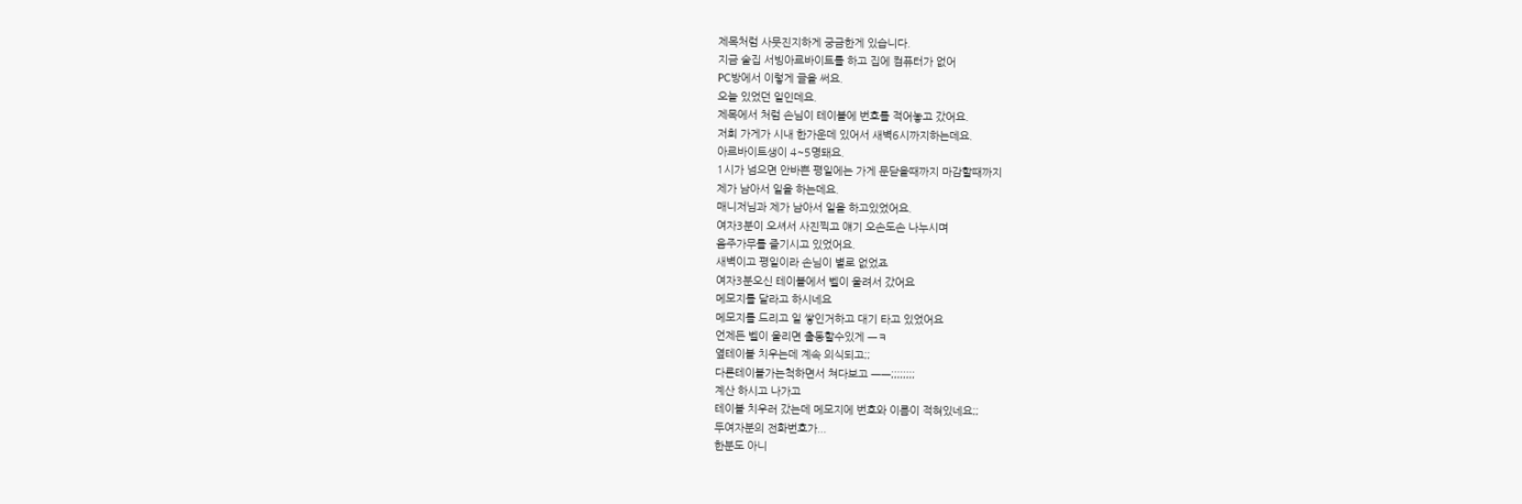제목처럼 사뭇진지하게 궁금한게 있습니다.
지금 술집 서빙아르바이트를 하고 집에 컴퓨터가 없어
PC방에서 이렇게 글을 써요.
오늘 있었던 일인데요.
제목에서 처럼 손님이 테이블에 번호를 적어놓고 갔어요.
저희 가게가 시내 한가운데 있어서 새벽6시까지하는데요.
아르바이트생이 4~5명돼요.
1시가 넘으면 안바쁜 평일에는 가게 문닫을때까지 마감할때까지
제가 남아서 일을 하는데요.
매니저님과 제가 남아서 일을 하고있었어요.
여자3분이 오셔서 사진찍고 얘기 오손도손 나누시며
음주가무를 즐기시고 있었어요.
새벽이고 평일이라 손님이 별로 없었죠
여자3분오신 테이블에서 벨이 울려서 갔어요
메모지를 달라고 하시네요
메모지를 드리고 일 쌓인거하고 대기 타고 있었어요
언제든 벨이 울리면 출동할수있게 ㅡㅋ
옆테이블 치우는데 계속 의식되고;;
다른테이블가는척하면서 쳐다보고 ㅡㅡ;;;;;;;;
계산 하시고 나가고
테이블 치우러 갔는데 메모지에 번호와 이름이 적혀있네요;;
두여자분의 전화번호가...
한분도 아니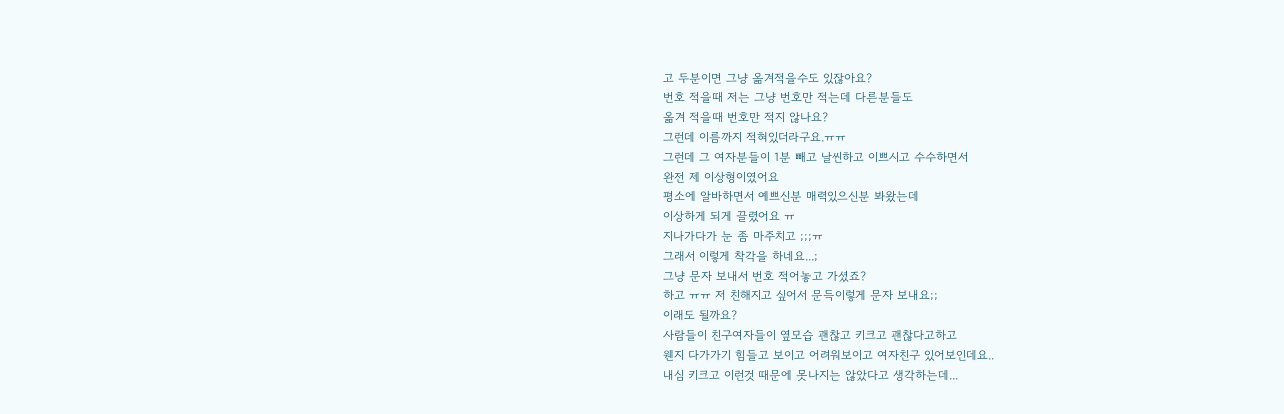고 두분이면 그냥 옮겨적을수도 있잖아요?
번호 적을때 저는 그냥 번호만 적는데 다른분들도
옮겨 적을때 번호만 적지 않나요?
그런데 이름까지 적혀있더라구요.ㅠㅠ
그런데 그 여자분들이 1분 빼고 날씬하고 이쁘시고 수수하면서
완전 제 이상형이였어요
평소에 알바하면서 예쁘신분 매력있으신분 봐왔는데
이상하게 되게 끌렸어요 ㅠ
지나가다가 눈 좀 마주치고 ;;;ㅠ
그래서 이렇게 착각을 하네요...;
그냥 문자 보내서 번호 적어놓고 가셨죠?
하고 ㅠㅠ 저 친해지고 싶어서 문득이렇게 문자 보내요;;
이래도 될까요?
사람들이 친구여자들이 옆모습 괜찮고 키크고 괜찮다고하고
웬지 다가가기 힘들고 보이고 어려워보이고 여자친구 있어보인데요..
내심 키크고 이런것 때문에 못나지는 않았다고 생각하는데...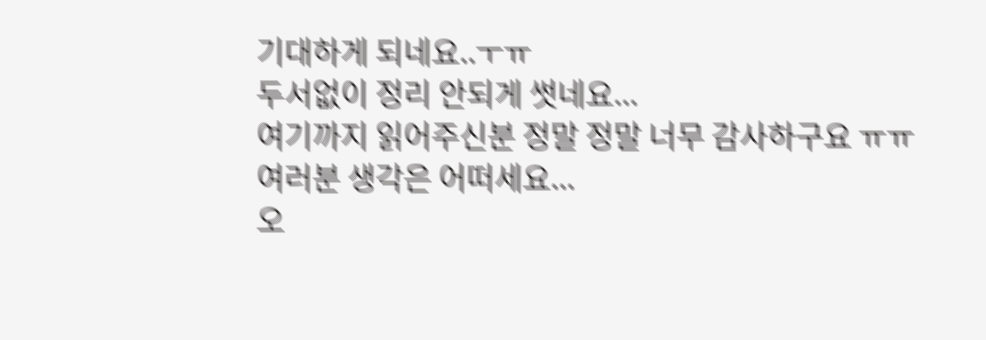기대하게 되네요..ㅜㅠ
두서없이 정리 안되게 썻네요...
여기까지 읽어주신분 정말 정말 너무 감사하구요 ㅠㅠ
여러분 생각은 어떠세요...
오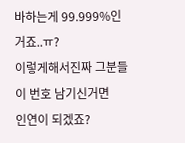바하는게 99.999%인거죠..ㅠ?
이렇게해서진짜 그분들이 번호 남기신거면
인연이 되겠죠?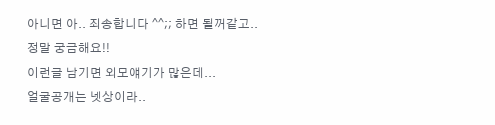아니면 아.. 죄송합니다 ^^;; 하면 될꺼같고..
정말 궁금해요!!
이런글 남기면 외모얘기가 많은데...
얼굴공개는 넷상이라..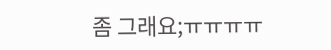좀 그래요;ㅠㅠㅠㅠ